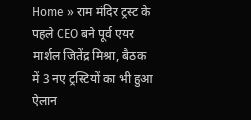Home » राम मंदिर ट्रस्ट के पहले CEO बने पूर्व एयर मार्शल जितेंद्र मिश्रा, बैठक में 3 नए ट्रस्टियों का भी हुआ ऐलान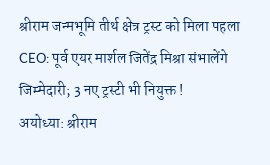श्रीराम जन्मभूमि तीर्थ क्षेत्र ट्रस्ट को मिला पहला CEO: पूर्व एयर मार्शल जितेंद्र मिश्रा संभालेंगे जिम्मेदारी; 3 नए ट्रस्टी भी नियुक्त !
अयोध्या: श्रीराम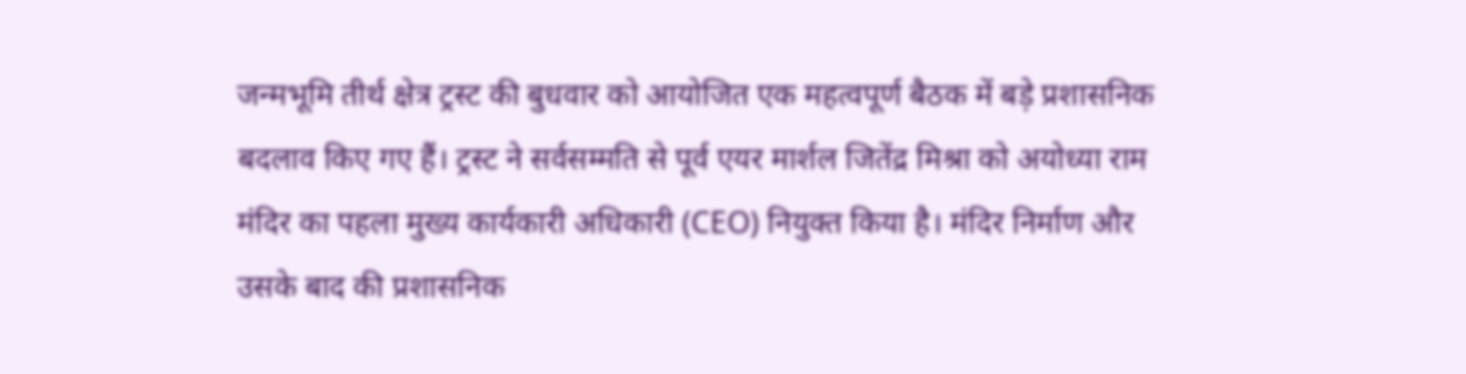जन्मभूमि तीर्थ क्षेत्र ट्रस्ट की बुधवार को आयोजित एक महत्वपूर्ण बैठक में बड़े प्रशासनिक बदलाव किए गए हैं। ट्रस्ट ने सर्वसम्मति से पूर्व एयर मार्शल जितेंद्र मिश्रा को अयोध्या राम मंदिर का पहला मुख्य कार्यकारी अधिकारी (CEO) नियुक्त किया है। मंदिर निर्माण और उसके बाद की प्रशासनिक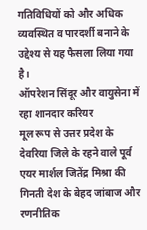गतिविधियों को और अधिक व्यवस्थित व पारदर्शी बनाने के उद्देश्य से यह फैसला लिया गया है।
ऑपरेशन सिंदूर और वायुसेना में रहा शानदार करियर
मूल रूप से उत्तर प्रदेश के देवरिया जिले के रहने वाले पूर्व एयर मार्शल जितेंद्र मिश्रा की गिनती देश के बेहद जांबाज और रणनीतिक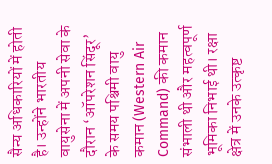सैन्य अधिकारियों में होती है। उन्होंने भारतीय वायुसेना में अपनी सेवा के दौरान ‘ऑपरेशन सिंदूर’ के समय पश्चिमी वायु कमान (Western Air Command) की कमान संभाली थी और महत्वपूर्ण भूमिका निभाई थी। रक्षा क्षेत्र में उनके उत्कृष्ट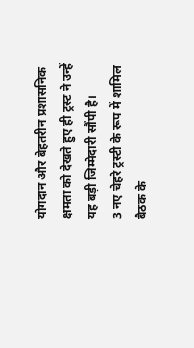योगदान और बेहतरीन प्रशासनिक क्षमता को देखते हुए ही ट्रस्ट ने उन्हें यह बड़ी जिम्मेदारी सौंपी है।
3 नए चेहरे ट्रस्टी के रूप में शामिल
बैठक के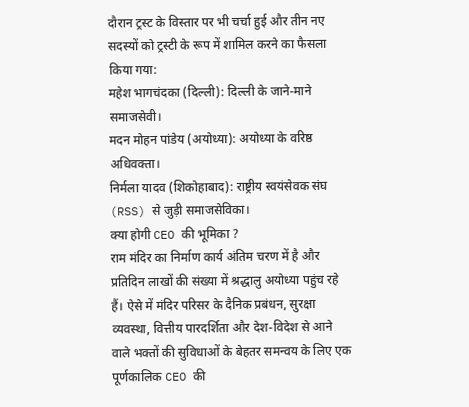दौरान ट्रस्ट के विस्तार पर भी चर्चा हुई और तीन नए सदस्यों को ट्रस्टी के रूप में शामिल करने का फैसला किया गया:
महेश भागचंदका (दिल्ली): दिल्ली के जाने-माने समाजसेवी।
मदन मोहन पांडेय (अयोध्या): अयोध्या के वरिष्ठ अधिवक्ता।
निर्मला यादव (शिकोहाबाद): राष्ट्रीय स्वयंसेवक संघ (RSS) से जुड़ी समाजसेविका।
क्या होगी CEO की भूमिका ?
राम मंदिर का निर्माण कार्य अंतिम चरण में है और प्रतिदिन लाखों की संख्या में श्रद्धालु अयोध्या पहुंच रहे हैं। ऐसे में मंदिर परिसर के दैनिक प्रबंधन, सुरक्षा व्यवस्था, वित्तीय पारदर्शिता और देश-विदेश से आने वाले भक्तों की सुविधाओं के बेहतर समन्वय के लिए एक पूर्णकालिक CEO की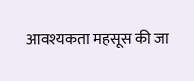आवश्यकता महसूस की जा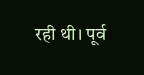रही थी। पूर्व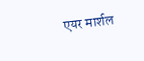एयर मार्शल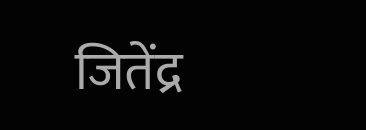जितेंद्र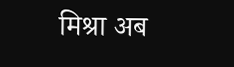मिश्रा अब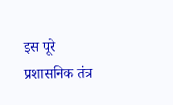इस पूरे प्रशासनिक तंत्र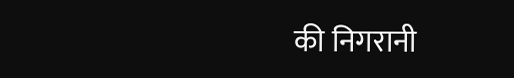की निगरानी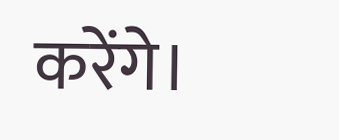करेंगे।